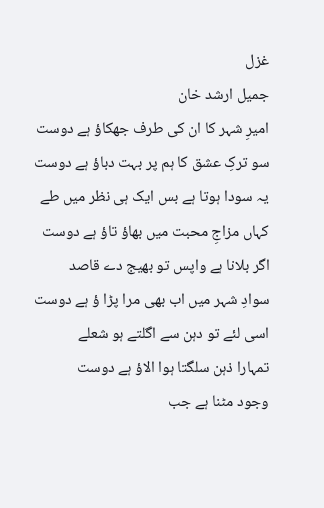غزل
جمیل ارشد خان
امیرِ شہر کا ان کی طرف جھکاؤ ہے دوست
سو ترکِ عشق کا ہم پر بہت دباؤ ہے دوست
یہ سودا ہوتا ہے بس ایک ہی نظر میں طے
کہاں مزاجِ محبت میں بھاؤ تاؤ ہے دوست
اگر بلانا ہے واپس تو بھیج دے قاصد
سوادِ شہر میں اب بھی مرا پڑا ؤ ہے دوست
اسی لئے تو دہن سے اگلتے ہو شعلے
تمہارا ذہن سلگتا ہوا الاؤ ہے دوست
وجود مٹنا ہے جب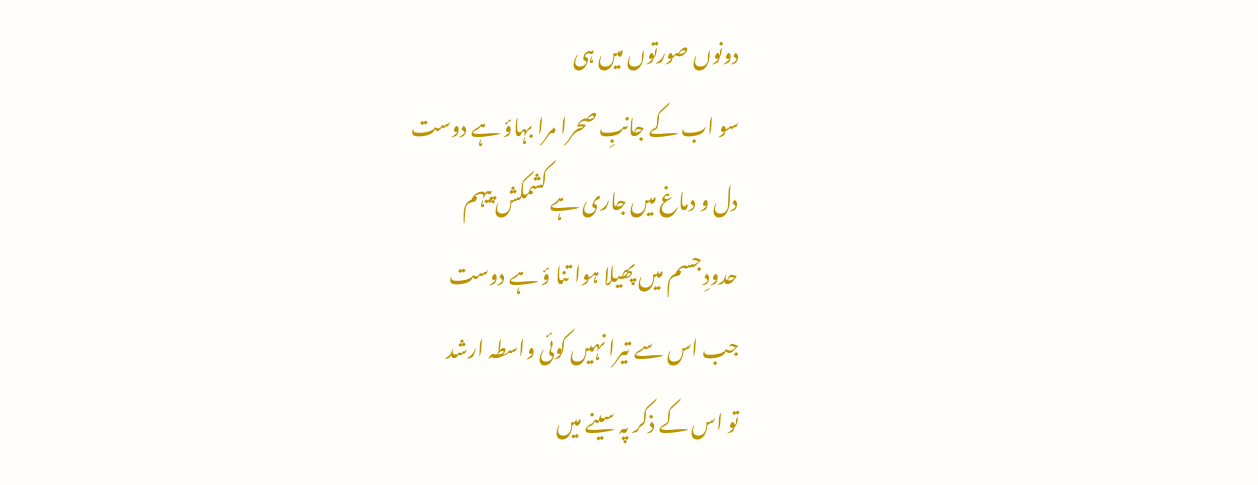دونوں صورتوں میں ہی
سو اب کے جانبِ صحرا مرا بہاؤ ہے دوست
دل و دماغ میں جاری ہے کشمکش پیہم
حدودِ جسم میں پھیلا ہوا تنا ؤ ہے دوست
جب اس سے تیرا نہیں کوئی واسطہ ارشد
تو اس کے ذکر پہ سینے میں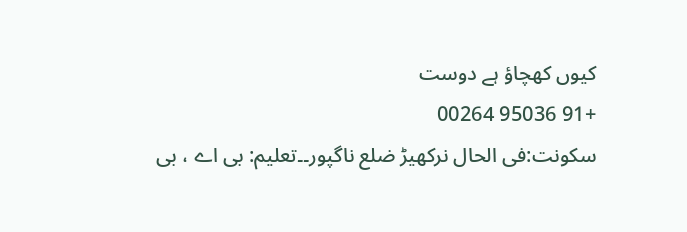کیوں کھچاؤ ہے دوست
+91 95036 00264
سکونت:فی الحال نرکھیڑ ضلع ناگپور۔۔تعلیم: بی اے ، بی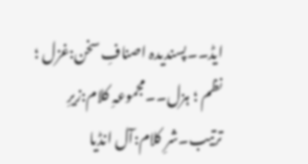ایڈ۔۔پسندیدہ اصنافِ سخن:غزل ؛ نظم ؛ ہزل۔۔مجموعہِ کلام:زیرِ ترتیب۔شرِ کلام:آل انڈیا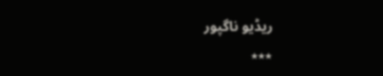ریڈیو ناگپور
٭٭٭